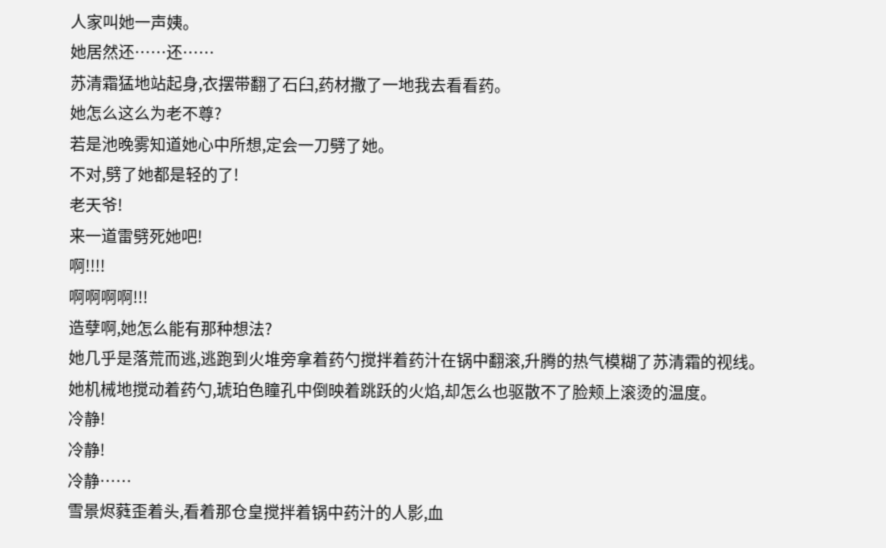人家叫她一声姨。
她居然还……还……
苏清霜猛地站起身,衣摆带翻了石臼,药材撒了一地我去看看药。
她怎么这么为老不尊?
若是池晚雾知道她心中所想,定会一刀劈了她。
不对,劈了她都是轻的了!
老天爷!
来一道雷劈死她吧!
啊!!!!
啊啊啊啊!!!
造孽啊,她怎么能有那种想法?
她几乎是落荒而逃,逃跑到火堆旁拿着药勺搅拌着药汁在锅中翻滚,升腾的热气模糊了苏清霜的视线。
她机械地搅动着药勺,琥珀色瞳孔中倒映着跳跃的火焰,却怎么也驱散不了脸颊上滚烫的温度。
冷静!
冷静!
冷静……
雪景烬蕤歪着头,看着那仓皇搅拌着锅中药汁的人影,血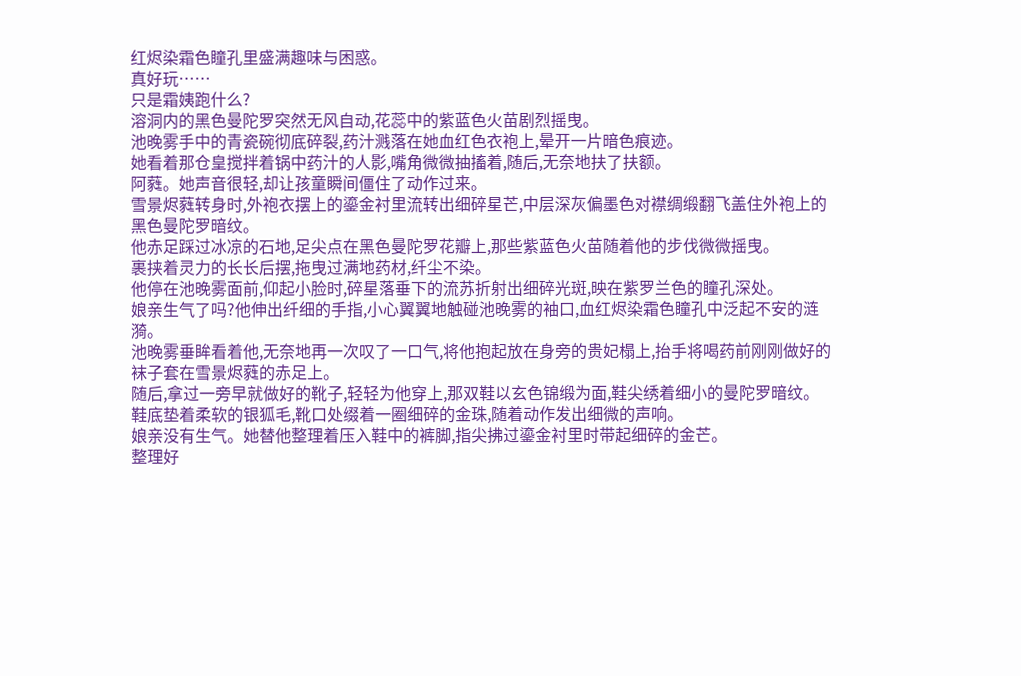红烬染霜色瞳孔里盛满趣味与困惑。
真好玩……
只是霜姨跑什么?
溶洞内的黑色曼陀罗突然无风自动,花蕊中的紫蓝色火苗剧烈摇曳。
池晚雾手中的青瓷碗彻底碎裂,药汁溅落在她血红色衣袍上,晕开一片暗色痕迹。
她看着那仓皇搅拌着锅中药汁的人影,嘴角微微抽搐着,随后,无奈地扶了扶额。
阿蕤。她声音很轻,却让孩童瞬间僵住了动作过来。
雪景烬蕤转身时,外袍衣摆上的鎏金衬里流转出细碎星芒,中层深灰偏墨色对襟绸缎翻飞盖住外袍上的黑色曼陀罗暗纹。
他赤足踩过冰凉的石地,足尖点在黑色曼陀罗花瓣上,那些紫蓝色火苗随着他的步伐微微摇曳。
裹挟着灵力的长长后摆,拖曳过满地药材,纤尘不染。
他停在池晚雾面前,仰起小脸时,碎星落垂下的流苏折射出细碎光斑,映在紫罗兰色的瞳孔深处。
娘亲生气了吗?他伸出纤细的手指,小心翼翼地触碰池晚雾的袖口,血红烬染霜色瞳孔中泛起不安的涟漪。
池晚雾垂眸看着他,无奈地再一次叹了一口气,将他抱起放在身旁的贵妃榻上,抬手将喝药前刚刚做好的袜子套在雪景烬蕤的赤足上。
随后,拿过一旁早就做好的靴子,轻轻为他穿上,那双鞋以玄色锦缎为面,鞋尖绣着细小的曼陀罗暗纹。
鞋底垫着柔软的银狐毛,靴口处缀着一圈细碎的金珠,随着动作发出细微的声响。
娘亲没有生气。她替他整理着压入鞋中的裤脚,指尖拂过鎏金衬里时带起细碎的金芒。
整理好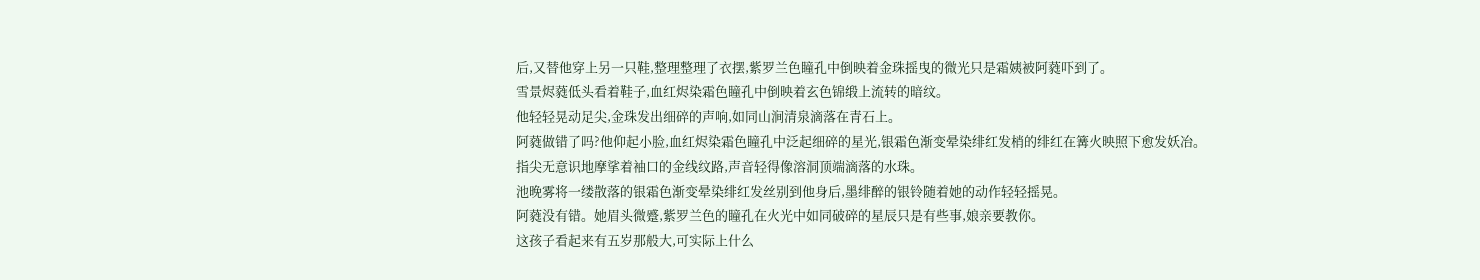后,又替他穿上另一只鞋,整理整理了衣摆,紫罗兰色瞳孔中倒映着金珠摇曳的微光只是霜姨被阿蕤吓到了。
雪景烬蕤低头看着鞋子,血红烬染霜色瞳孔中倒映着玄色锦缎上流转的暗纹。
他轻轻晃动足尖,金珠发出细碎的声响,如同山涧清泉滴落在青石上。
阿蕤做错了吗?他仰起小脸,血红烬染霜色瞳孔中泛起细碎的星光,银霜色渐变晕染绯红发梢的绯红在篝火映照下愈发妖冶。
指尖无意识地摩挲着袖口的金线纹路,声音轻得像溶洞顶端滴落的水珠。
池晚雾将一缕散落的银霜色渐变晕染绯红发丝别到他身后,墨绯醉的银铃随着她的动作轻轻摇晃。
阿蕤没有错。她眉头微蹙,紫罗兰色的瞳孔在火光中如同破碎的星辰只是有些事,娘亲要教你。
这孩子看起来有五岁那般大,可实际上什么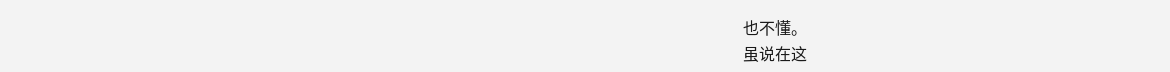也不懂。
虽说在这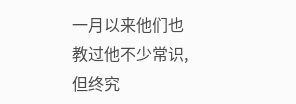一月以来他们也教过他不少常识,但终究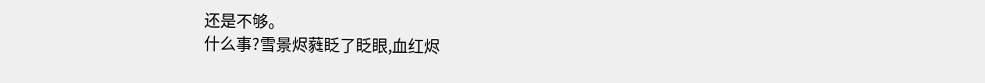还是不够。
什么事?雪景烬蕤眨了眨眼,血红烬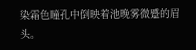染霜色瞳孔中倒映着池晚雾微蹙的眉头。